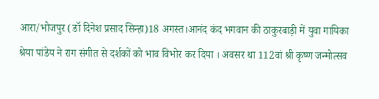आरा/भोजपुर (डॉ दिनेश प्रसाद सिन्हा)18 अगस्त।आनंद कंद भगवान की ठाकुरबाड़ी में युवा गायिका श्रेया पांडेय ने राग संगीत से दर्शकों को भाव विभोर कर दिया । अवसर था 112वां श्री कृष्ण जन्मोत्सव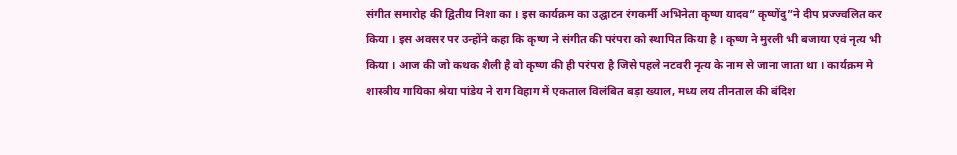संगीत समारोह की द्वितीय निशा का । इस कार्यक्रम का उद्घाटन रंगकर्मी अभिनेता कृष्ण यादव” कृष्णेंदु”ने दीप प्रज्ज्वलित कर किया । इस अवसर पर उन्होंने कहा कि कृष्ण ने संगीत की परंपरा को स्थापित किया है । कृष्ण ने मुरली भी बजाया एवं नृत्य भी किया । आज की जो कथक शैली है वो कृष्ण की ही परंपरा है जिसे पहले नटवरी नृत्य के नाम से जाना जाता था । कार्यक्रम मे शास्त्रीय गायिका श्रेया पांडेय ने राग विहाग में एकताल विलंबित बड़ा ख्याल, मध्य लय तीनताल की बंदिश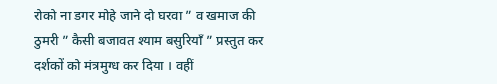रोको ना डगर मोहे जाने दो घरवा ” व खमाज की ठुमरी ” कैसी बजावत श्याम बसुरियाँ ” प्रस्तुत कर दर्शकों को मंत्रमुग्ध कर दिया । वहीं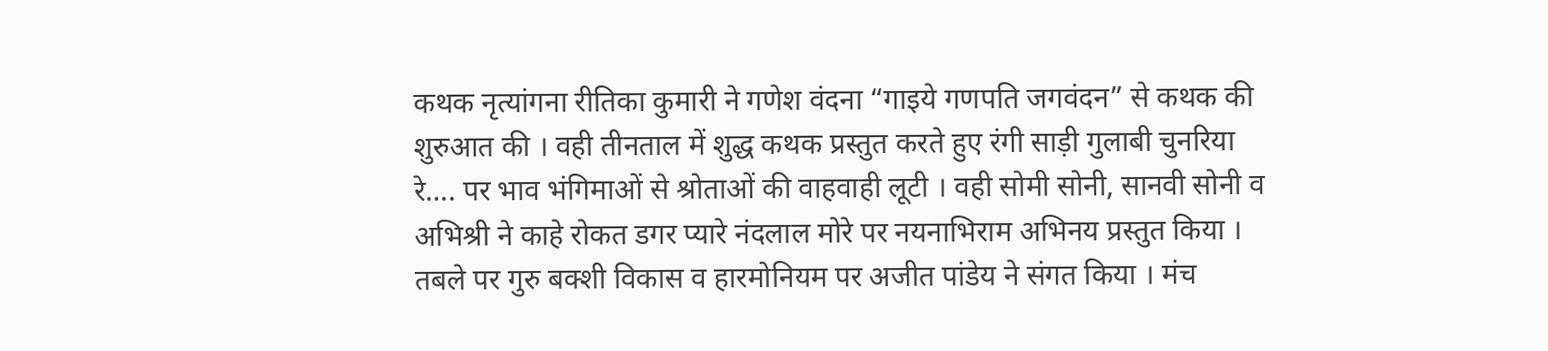कथक नृत्यांगना रीतिका कुमारी ने गणेश वंदना “गाइये गणपति जगवंदन” से कथक की शुरुआत की । वही तीनताल में शुद्ध कथक प्रस्तुत करते हुए रंगी साड़ी गुलाबी चुनरिया रे…. पर भाव भंगिमाओं से श्रोताओं की वाहवाही लूटी । वही सोमी सोनी, सानवी सोनी व अभिश्री ने काहे रोकत डगर प्यारे नंदलाल मोरे पर नयनाभिराम अभिनय प्रस्तुत किया । तबले पर गुरु बक्शी विकास व हारमोनियम पर अजीत पांडेय ने संगत किया । मंच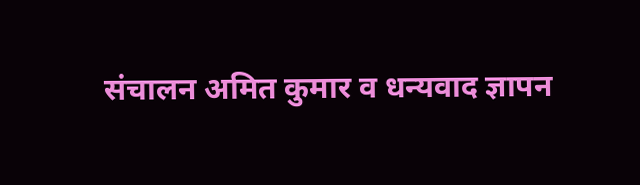संचालन अमित कुमार व धन्यवाद ज्ञापन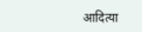आदित्या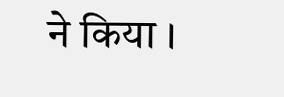ने किया ।